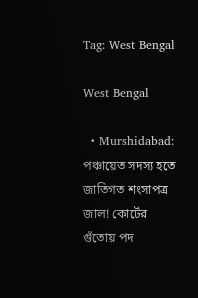Tag: West Bengal

West Bengal

  • Murshidabad: পঞ্চায়েত সদস্য হতে জাতিগত শংসাপত্র জাল! কোর্টের গুঁতোয় পদ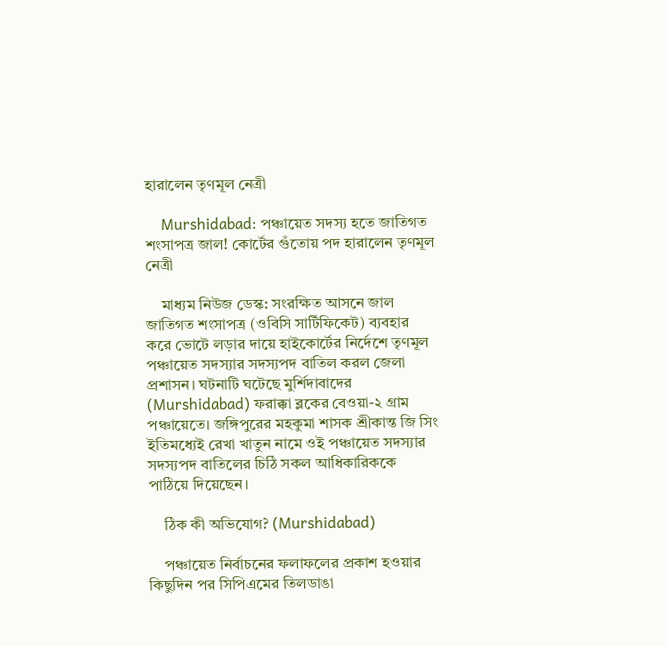হারালেন তৃণমূল নেত্রী

    Murshidabad: পঞ্চায়েত সদস্য হতে জাতিগত শংসাপত্র জাল! কোর্টের গুঁতোয় পদ হারালেন তৃণমূল নেত্রী

    মাধ্যম নিউজ ডেস্ক: সংরক্ষিত আসনে জাল জাতিগত শংসাপত্র (ওবিসি সার্টিফিকেট) ব্যবহার করে ভোটে লড়ার দায়ে হাইকোর্টের নির্দেশে তৃণমূল পঞ্চায়েত সদস্যার সদস্যপদ বাতিল করল জেলা প্রশাসন। ঘটনাটি ঘটেছে মুর্শিদাবাদের (Murshidabad) ফরাক্কা ব্লকের বেওয়া-২ গ্রাম পঞ্চায়েতে। জঙ্গিপুরের মহকুমা শাসক শ্রীকান্ত জি সিং ইতিমধ্যেই রেখা খাতুন নামে ওই পঞ্চায়েত সদস্যার সদস্যপদ বাতিলের চিঠি সকল আধিকারিককে পাঠিয়ে দিয়েছেন।

    ঠিক কী অভিযোগ? (Murshidabad)

    পঞ্চায়েত নির্বাচনের ফলাফলের প্রকাশ হওয়ার কিছুদিন পর সিপিএমের তিলডাঙা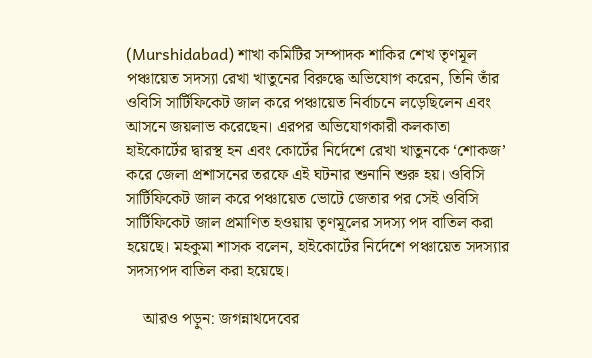(Murshidabad) শাখা কমিটির সম্পাদক শাকির শেখ তৃণমূল পঞ্চায়েত সদস্যা রেখা খাতুনের বিরুদ্ধে অভিযোগ করেন, তিনি তাঁর ওবিসি সার্টিফিকেট জাল করে পঞ্চায়েত নির্বাচনে লড়েছিলেন এবং আসনে জয়লাভ করেছেন। এরপর অভিযোগকারী কলকাতা হাইকোর্টের দ্বারস্থ হন এবং কোর্টের নির্দেশে রেখা খাতুনকে ‘শোকজ’ করে জেলা প্রশাসনের তরফে এই ঘটনার শুনানি শুরু হয়। ওবিসি সার্টিফিকেট জাল করে পঞ্চায়েত ভোটে জেতার পর সেই ওবিসি সার্টিফিকেট জাল প্রমাণিত হওয়ায় তৃণমূলের সদস্য পদ বাতিল করা হয়েছে। মহকুমা শাসক বলেন, হাইকোর্টের নির্দেশে পঞ্চায়েত সদস্যার সদস্যপদ বাতিল করা হয়েছে।

    আরও পড়ুন: জগন্নাথদেবের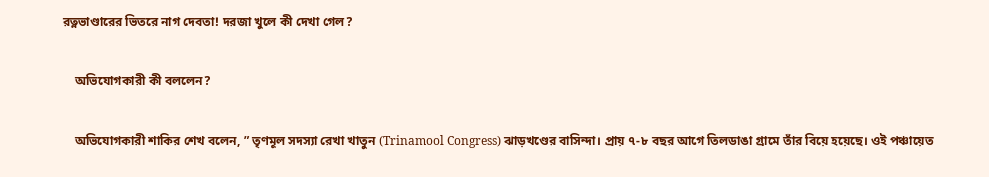রত্নভাণ্ডারের ভিতরে নাগ দেবতা! দরজা খুলে কী দেখা গেল?

    অভিযোগকারী কী বললেন?

    অভিযোগকারী শাকির শেখ বলেন, ” তৃণমূল সদস্যা রেখা খাতুন (Trinamool Congress) ঝাড়খণ্ডের বাসিন্দা। প্রায় ৭-৮ বছর আগে তিলডাঙা গ্রামে তাঁর বিয়ে হয়েছে। ওই পঞ্চায়েত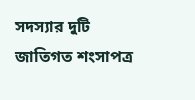সদস্যার দুটি জাতিগত শংসাপত্র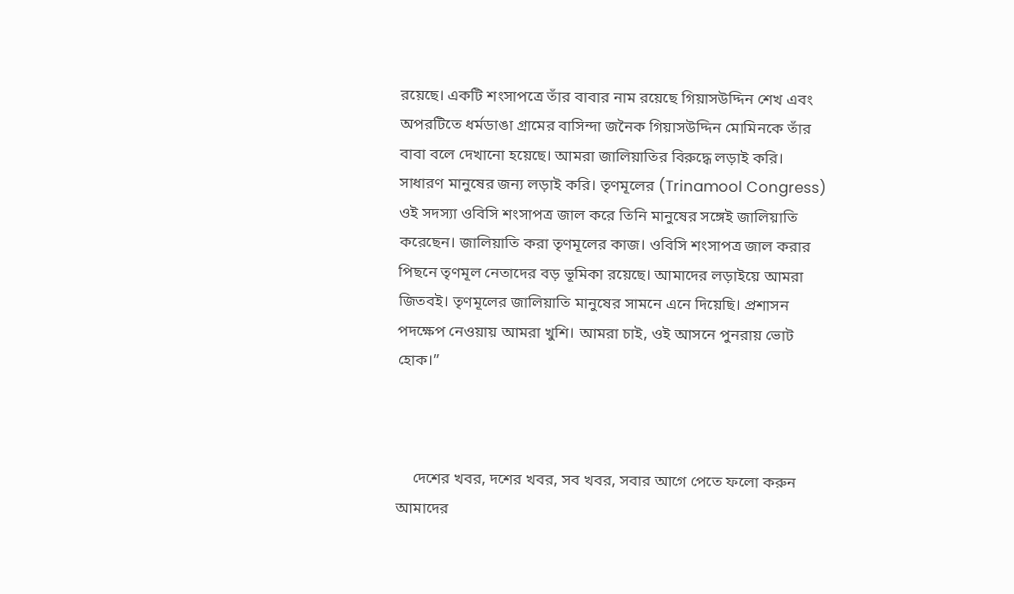রয়েছে। একটি শংসাপত্রে তাঁর বাবার নাম রয়েছে গিয়াসউদ্দিন শেখ এবং অপরটিতে ধর্মডাঙা গ্রামের বাসিন্দা জনৈক গিয়াসউদ্দিন মোমিনকে তাঁর বাবা বলে দেখানো হয়েছে। আমরা জালিয়াতির বিরুদ্ধে লড়াই করি। সাধারণ মানুষের জন্য লড়াই করি। তৃণমূলের (Trinamool Congress) ওই সদস্যা ওবিসি শংসাপত্র জাল করে তিনি মানুষের সঙ্গেই জালিয়াতি করেছেন। জালিয়াতি করা তৃণমূলের কাজ। ওবিসি শংসাপত্র জাল করার পিছনে তৃণমূল নেতাদের বড় ভূমিকা রয়েছে। আমাদের লড়াইয়ে আমরা জিতবই। তৃণমূলের জালিয়াতি মানুষের সামনে এনে দিয়েছি। প্রশাসন পদক্ষেপ নেওয়ায় আমরা খুশি। আমরা চাই, ওই আসনে পুনরায় ভোট হোক।”



    দেশের খবর, দশের খবর, সব খবর, সবার আগে পেতে ফলো করুন আমাদের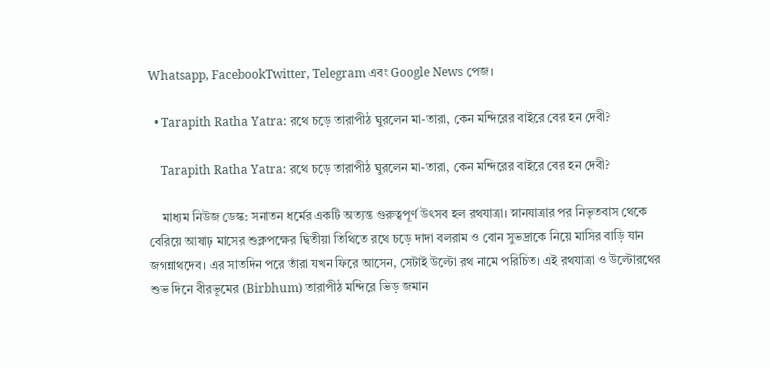Whatsapp, FacebookTwitter, Telegram এবং Google News পেজ।

  • Tarapith Ratha Yatra: রথে চড়ে তারাপীঠ ঘুরলেন মা-তারা, কেন মন্দিরের বাইরে বের হন দেবী?

    Tarapith Ratha Yatra: রথে চড়ে তারাপীঠ ঘুরলেন মা-তারা, কেন মন্দিরের বাইরে বের হন দেবী?

    মাধ্যম নিউজ ডেস্ক: সনাতন ধর্মের একটি অত্যন্ত গুরুত্বপূর্ণ উৎসব হল রথযাত্রা। স্নানযাত্রার পর নিভৃতবাস থেকে বেরিয়ে আষাঢ় মাসের শুক্লপক্ষের দ্বিতীয়া তিথিতে রথে চড়ে দাদা বলরাম ও বোন সুভদ্রাকে নিয়ে মাসির বাড়ি যান জগন্নাথদেব। এর সাতদিন পরে তাঁরা যখন ফিরে আসেন, সেটাই উল্টো রথ নামে পরিচিত। এই রথযাত্রা ও উল্টোরথের শুভ দিনে বীরভূমের (Birbhum) তারাপীঠ মন্দিরে ভিড় জমান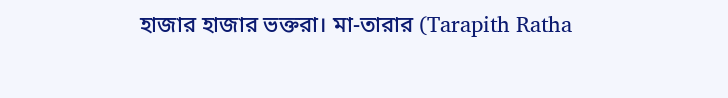হাজার হাজার ভক্তরা। মা-তারার (Tarapith Ratha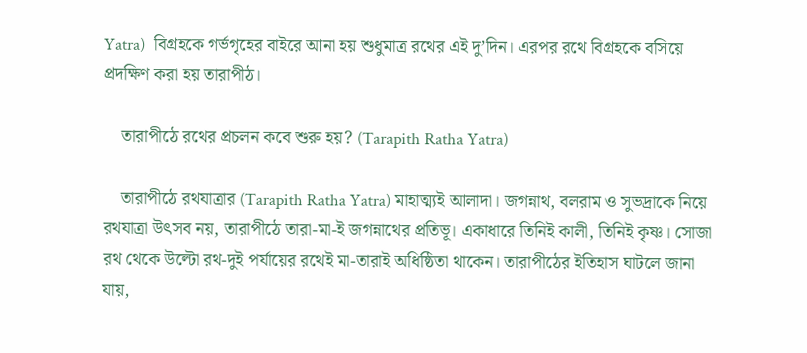Yatra)  বিগ্রহকে গর্ভগৃহের বাইরে আনা হয় শুধুমাত্র রথের এই দু’দিন। এরপর রথে বিগ্রহকে বসিয়ে প্রদক্ষিণ করা হয় তারাপীঠ।

    তারাপীঠে রথের প্রচলন কবে শুরু হয়? (Tarapith Ratha Yatra)

    তারাপীঠে রথযাত্রার (Tarapith Ratha Yatra) মাহাত্ম্যই আলাদা। জগন্নাথ, বলরাম ও সুভদ্রাকে নিয়ে রথযাত্রা উৎসব নয়, তারাপীঠে তারা-মা-ই জগন্নাথের প্রতিভূ। একাধারে তিনিই কালী, তিনিই কৃষ্ণ। সোজা রথ থেকে উল্টো রথ-দুই পর্যায়ের রথেই মা-তারাই অধিষ্ঠিতা থাকেন। তারাপীঠের ইতিহাস ঘাটলে জানা যায়,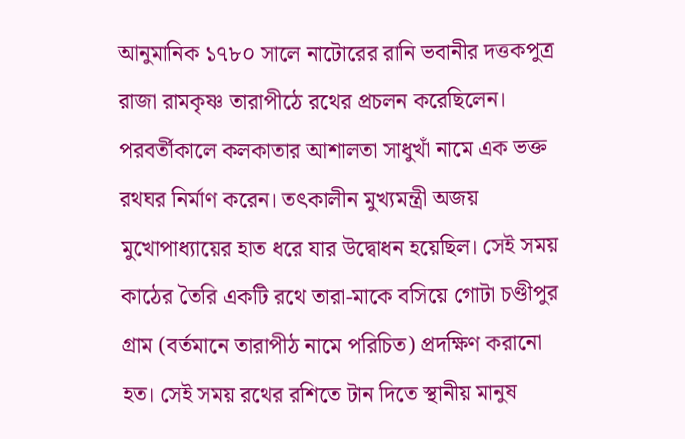আনুমানিক ১৭৮০ সালে নাটোরের রানি ভবানীর দত্তকপুত্র রাজা রামকৃষ্ণ তারাপীঠে রথের প্রচলন করেছিলেন। পরবর্তীকালে কলকাতার আশালতা সাধুখাঁ নামে এক ভক্ত রথঘর নির্মাণ করেন। তৎকালীন মুখ্যমন্ত্রী অজয় মুখোপাধ্যায়ের হাত ধরে যার উদ্বোধন হয়েছিল। সেই সময় কাঠের তৈরি একটি রথে তারা-মাকে বসিয়ে গোটা চণ্ডীপুর গ্রাম (বর্তমানে তারাপীঠ নামে পরিচিত) প্রদক্ষিণ করানো হত। সেই সময় রথের রশিতে টান দিতে স্থানীয় মানুষ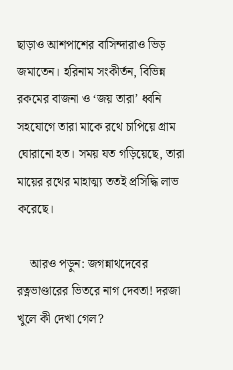ছাড়াও আশপাশের বাসিন্দারাও ভিড় জমাতেন। হরিনাম সংকীর্তন, বিভিন্ন রকমের বাজনা ও ‘জয় তারা’ ধ্বনি সহযোগে তারা মাকে রথে চাপিয়ে গ্রাম ঘোরানো হত। সময় যত গড়িয়েছে, তারা মায়ের রথের মাহাত্ম্য ততই প্রসিদ্ধি লাভ করেছে।

    আরও পড়ুন: জগন্নাথদেবের রত্নভাণ্ডারের ভিতরে নাগ দেবতা! দরজা খুলে কী দেখা গেল?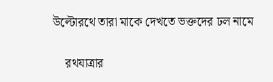উল্টোরথে তারা মাকে দেখতে ভক্তদের ঢল নামে

    রথযাত্রার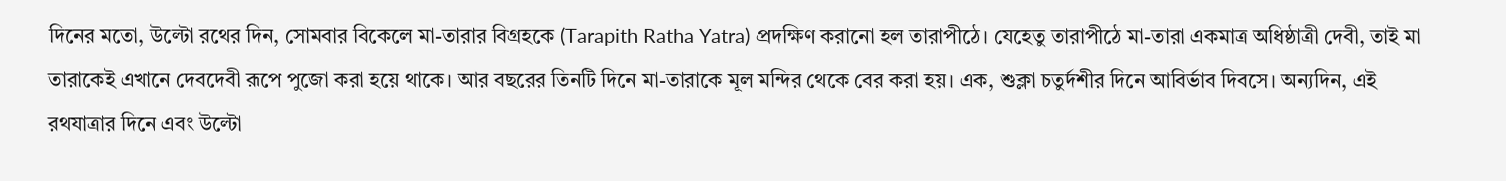দিনের মতো, উল্টো রথের দিন, সোমবার বিকেলে মা-তারার বিগ্রহকে (Tarapith Ratha Yatra) প্রদক্ষিণ করানো হল তারাপীঠে। যেহেতু তারাপীঠে মা-তারা একমাত্র অধিষ্ঠাত্রী দেবী, তাই মা তারাকেই এখানে দেবদেবী রূপে পুজো করা হয়ে থাকে। আর বছরের তিনটি দিনে মা-তারাকে মূল মন্দির থেকে বের করা হয়। এক, শুক্লা চতুর্দশীর দিনে আবির্ভাব দিবসে। অন্যদিন, এই রথযাত্রার দিনে এবং উল্টো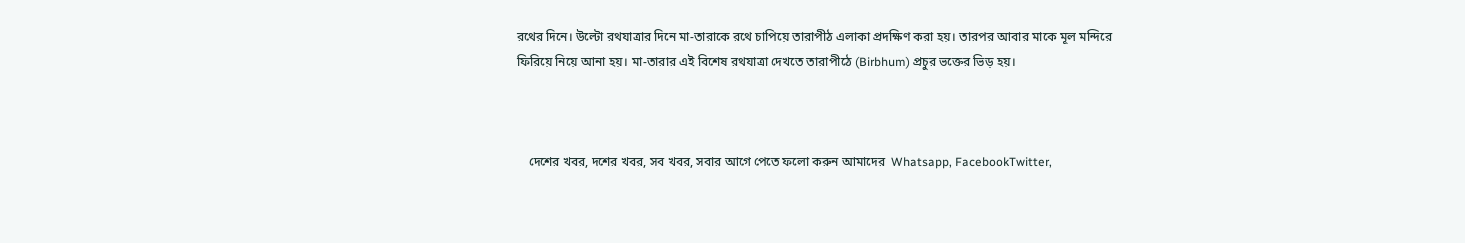রথের দিনে। উল্টো রথযাত্রার দিনে মা-তারাকে রথে চাপিয়ে তারাপীঠ এলাকা প্রদক্ষিণ করা হয়। তারপর আবার মাকে মূল মন্দিরে ফিরিয়ে নিয়ে আনা হয়। মা-তারার এই বিশেষ রথযাত্রা দেখতে তারাপীঠে (Birbhum) প্রচুর ভক্তের ভিড় হয়।



    দেশের খবর, দশের খবর, সব খবর, সবার আগে পেতে ফলো করুন আমাদের  Whatsapp, FacebookTwitter,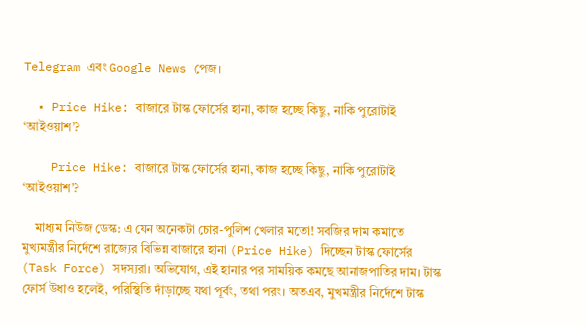Telegram এবং Google News পেজ।

  • Price Hike: বাজারে টাস্ক ফোর্সের হানা, কাজ হচ্ছে কিছু, নাকি পুরোটাই ‘আইওয়াশ’?

    Price Hike: বাজারে টাস্ক ফোর্সের হানা, কাজ হচ্ছে কিছু, নাকি পুরোটাই ‘আইওয়াশ’?

    মাধ্যম নিউজ ডেস্ক: এ যেন অনেকটা চোর-পুলিশ খেলার মতো! সবজির দাম কমাতে মুখ্যমন্ত্রীর নির্দেশে রাজ্যের বিভিন্ন বাজারে হানা (Price Hike) দিচ্ছেন টাস্ক ফোর্সের (Task Force) সদস্যরা। অভিযোগ, এই হানার পর সাময়িক কমছে আনাজপাতির দাম। টাস্ক ফোর্স উধাও হলেই, পরিস্থিতি দাঁড়াচ্ছে যথা পূর্বং, তথা পরং। অতএব, মুখমন্ত্রীর নির্দেশে টাস্ক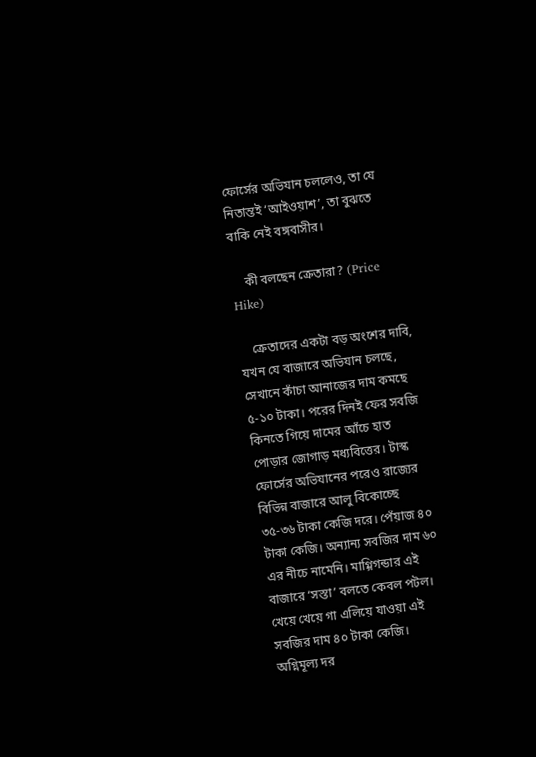ফোর্সের অভিযান চললেও, তা যে নিতান্তই ‘আইওয়াশ’, তা বুঝতে বাকি নেই বঙ্গবাসীর।

    কী বলছেন ক্রেতারা? (Price Hike)

    ক্রেতাদের একটা বড় অংশের দাবি, যখন যে বাজারে অভিযান চলছে, সেখানে কাঁচা আনাজের দাম কমছে ৫-১০ টাকা। পরের দিনই ফের সবজি কিনতে গিয়ে দামের আঁচে হাত পোড়ার জোগাড় মধ্যবিত্তের। টাস্ক ফোর্সের অভিযানের পরেও রাজ্যের বিভিন্ন বাজারে আলু বিকোচ্ছে ৩৫-৩৬ টাকা কেজি দরে। পেঁয়াজ ৪০ টাকা কেজি। অন্যান্য সবজির দাম ৬০ এর নীচে নামেনি। মাগ্গিগন্ডার এই বাজারে ‘সস্তা’ বলতে কেবল পটল। খেয়ে খেয়ে গা এলিয়ে যাওয়া এই সবজির দাম ৪০ টাকা কেজি। অগ্নিমূল্য দর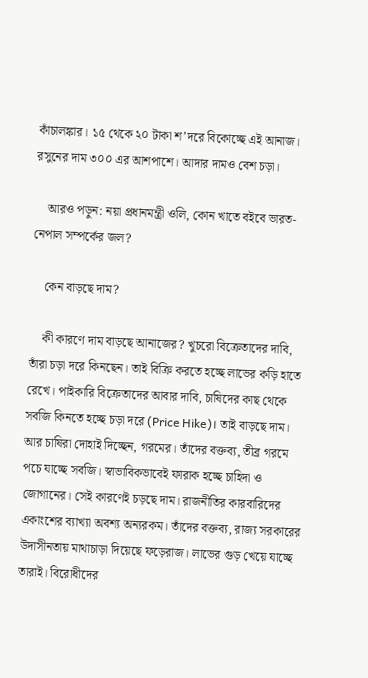কাঁচালঙ্কার। ১৫ থেকে ২০ টাকা শ’দরে বিকোচ্ছে এই আনাজ। রসুনের দাম ৩০০ এর আশপাশে। আদার দামও বেশ চড়া।

    আরও পড়ুন: নয়া প্রধানমন্ত্রী ওলি, কোন খাতে বইবে ভারত-নেপাল সম্পর্কের জল?

    কেন বাড়ছে দাম?

    কী কারণে দাম বাড়ছে আনাজের? খুচরো বিক্রেতাদের দাবি, তাঁরা চড়া দরে কিনছেন। তাই বিক্রি করতে হচ্ছে লাভের কড়ি হাতে রেখে। পাইকারি বিক্রেতাদের আবার দাবি, চাষিদের কাছ থেকে সবজি কিনতে হচ্ছে চড়া দরে (Price Hike)। তাই বাড়ছে দাম। আর চাষিরা দোহাই দিচ্ছেন, গরমের। তাঁদের বক্তব্য, তীব্র গরমে পচে যাচ্ছে সবজি। স্বাভাবিকভাবেই ফারাক হচ্ছে চাহিদা ও জোগানের। সেই কারণেই চড়ছে দাম। রাজনীতির কারবারিদের একাংশের ব্যাখ্যা অবশ্য অন্যরকম। তাঁদের বক্তব্য, রাজ্য সরকারের উদাসীনতায় মাথাচাড়া দিয়েছে ফড়েরাজ। লাভের গুড় খেয়ে যাচ্ছে তারাই। বিরোধীদের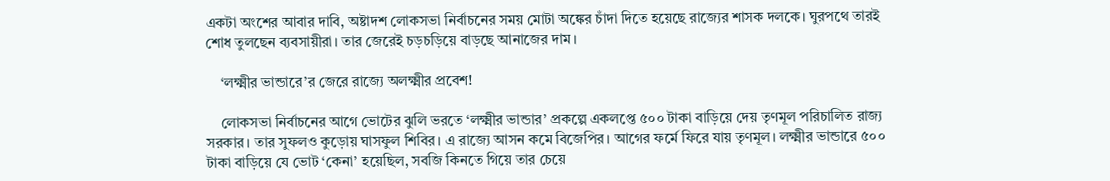একটা অংশের আবার দাবি, অষ্টাদশ লোকসভা নির্বাচনের সময় মোটা অঙ্কের চাঁদা দিতে হয়েছে রাজ্যের শাসক দলকে। ঘুরপথে তারই শোধ তুলছেন ব্যবসায়ীরা। তার জেরেই চড়চড়িয়ে বাড়ছে আনাজের দাম।

    ‘লক্ষ্মীর ভান্ডারে’র জেরে রাজ্যে অলক্ষ্মীর প্রবেশ!

    লোকসভা নির্বাচনের আগে ভোটের ঝুলি ভরতে ‘লক্ষ্মীর ভান্ডার’ প্রকল্পে একলপ্তে ৫০০ টাকা বাড়িয়ে দেয় তৃণমূল পরিচালিত রাজ্য সরকার। তার সুফলও কুড়োয় ঘাসফুল শিবির। এ রাজ্যে আসন কমে বিজেপির। আগের ফর্মে ফিরে যায় তৃণমূল। লক্ষ্মীর ভান্ডারে ৫০০ টাকা বাড়িয়ে যে ভোট ‘কেনা’ হয়েছিল, সবজি কিনতে গিয়ে তার চেয়ে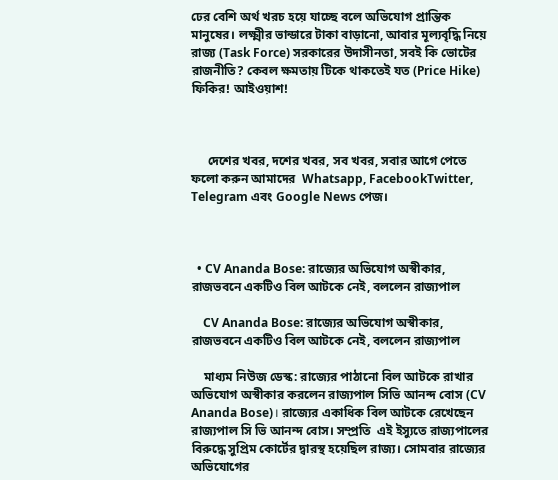ঢের বেশি অর্থ খরচ হয়ে যাচ্ছে বলে অভিযোগ প্রান্তিক মানুষের। লক্ষ্মীর ভান্ডারে টাকা বাড়ানো, আবার মূল্যবৃদ্ধি নিয়ে রাজ্য (Task Force) সরকারের উদাসীনতা, সবই কি ভোটের রাজনীতি? কেবল ক্ষমতায় টিকে থাকতেই যত (Price Hike) ফিকির! আইওয়াশ!



     দেশের খবর, দশের খবর, সব খবর, সবার আগে পেতে ফলো করুন আমাদের  Whatsapp, FacebookTwitter, Telegram এবং Google News পেজ।



  • CV Ananda Bose: রাজ্যের অভিযোগ অস্বীকার, রাজভবনে একটিও বিল আটকে নেই, বললেন রাজ্যপাল

    CV Ananda Bose: রাজ্যের অভিযোগ অস্বীকার, রাজভবনে একটিও বিল আটকে নেই, বললেন রাজ্যপাল

    মাধ্যম নিউজ ডেস্ক: রাজ্যের পাঠানো বিল আটকে রাখার অভিযোগ অস্বীকার করলেন রাজ্যপাল সিভি আনন্দ বোস (CV Ananda Bose)। রাজ্যের একাধিক বিল আটকে রেখেছেন রাজ্যপাল সি ভি আনন্দ বোস। সম্প্রতি  এই ইস্যুতে রাজ্যপালের বিরুদ্ধে সুপ্রিম কোর্টের দ্বারস্থ হয়েছিল রাজ্য। সোমবার রাজ্যের অভিযোগের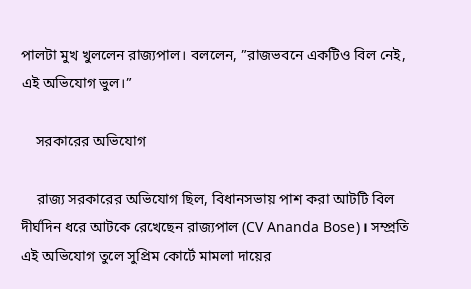পালটা মুখ খুললেন রাজ্যপাল। বললেন, ”রাজভবনে একটিও বিল নেই, এই অভিযোগ ভুল।”

    সরকারের অভিযোগ

    রাজ্য সরকারের অভিযোগ ছিল, বিধানসভায় পাশ করা আটটি বিল দীর্ঘদিন ধরে আটকে রেখেছেন রাজ্যপাল (CV Ananda Bose)। সম্প্রতি এই অভিযোগ তুলে সুপ্রিম কোর্টে মামলা দায়ের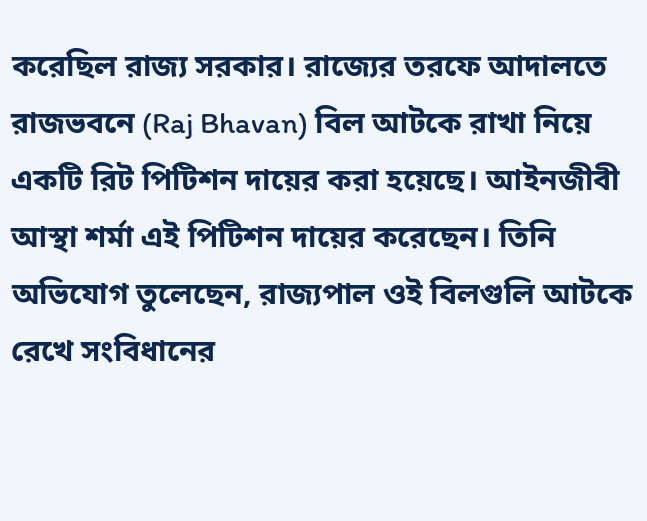করেছিল রাজ্য সরকার। রাজ্যের তরফে আদালতে রাজভবনে (Raj Bhavan) বিল আটকে রাখা নিয়ে একটি রিট পিটিশন দায়ের করা হয়েছে। আইনজীবী আস্থা শর্মা এই পিটিশন দায়ের করেছেন। তিনি অভিযোগ তুলেছেন, রাজ্যপাল ওই বিলগুলি আটকে রেখে সংবিধানের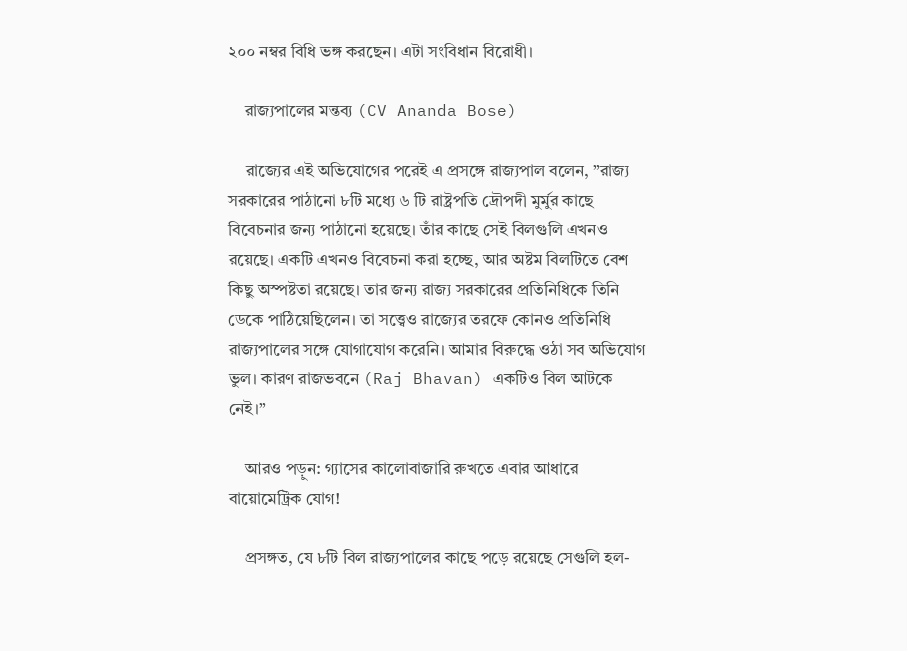২০০ নম্বর বিধি ভঙ্গ করছেন। এটা সংবিধান বিরোধী।

    রাজ্যপালের মন্তব্য (CV Ananda Bose)

    রাজ্যের এই অভিযোগের পরেই এ প্রসঙ্গে রাজ্যপাল বলেন, ”রাজ্য সরকারের পাঠানো ৮টি মধ্যে ৬ টি রাষ্ট্রপতি দ্রৌপদী মুর্মুর কাছে বিবেচনার জন্য পাঠানো হয়েছে। তাঁর কাছে সেই বিলগুলি এখনও রয়েছে। একটি এখনও বিবেচনা করা হচ্ছে, আর অষ্টম বিলটিতে বেশ কিছু অস্পষ্টতা রয়েছে। তার জন্য রাজ্য সরকারের প্রতিনিধিকে তিনি ডেকে পাঠিয়েছিলেন। তা সত্ত্বেও রাজ্যের তরফে কোনও প্রতিনিধি রাজ্যপালের সঙ্গে যোগাযোগ করেনি। আমার বিরুদ্ধে ওঠা সব অভিযোগ ভুল। কারণ রাজভবনে (Raj Bhavan) একটিও বিল আটকে নেই।”

    আরও পড়ুন: গ্যাসের কালোবাজারি রুখতে এবার আধারে বায়োমেট্রিক যোগ!

    প্রসঙ্গত, যে ৮টি বিল রাজ্যপালের কাছে পড়ে রয়েছে সেগুলি হল-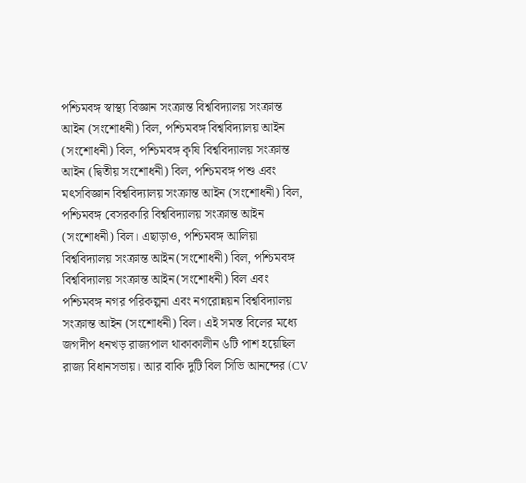পশ্চিমবঙ্গ স্বাস্থ্য বিজ্ঞান সংক্রান্ত বিশ্ববিদ্যালয় সংক্রান্ত আইন (সংশোধনী) বিল, পশ্চিমবঙ্গ বিশ্ববিদ্যালয় আইন (সংশোধনী) বিল, পশ্চিমবঙ্গ কৃষি বিশ্ববিদ্যালয় সংক্রান্ত আইন (দ্বিতীয় সংশোধনী) বিল, পশ্চিমবঙ্গ পশু এবং মৎসবিজ্ঞান বিশ্ববিদ্যালয় সংক্রান্ত আইন (সংশোধনী) বিল, পশ্চিমবঙ্গ বেসরকারি বিশ্ববিদ্যালয় সংক্রান্ত আইন (সংশোধনী) বিল। এছাড়াও, পশ্চিমবঙ্গ আলিয়া বিশ্ববিদ্যালয় সংক্রান্ত আইন(সংশোধনী) বিল, পশ্চিমবঙ্গ বিশ্ববিদ্যালয় সংক্রান্ত আইন(সংশোধনী) বিল এবং পশ্চিমবঙ্গ নগর পরিকল্পনা এবং নগরোন্নয়ন বিশ্ববিদ্যালয় সংক্রান্ত আইন (সংশোধনী) বিল। এই সমস্ত বিলের মধ্যে জগদীপ ধনখড় রাজ্যপাল থাকাকালীন ৬টি পাশ হয়েছিল রাজ্য বিধানসভায়। আর বাকি দুটি বিল সিভি আনন্দের (CV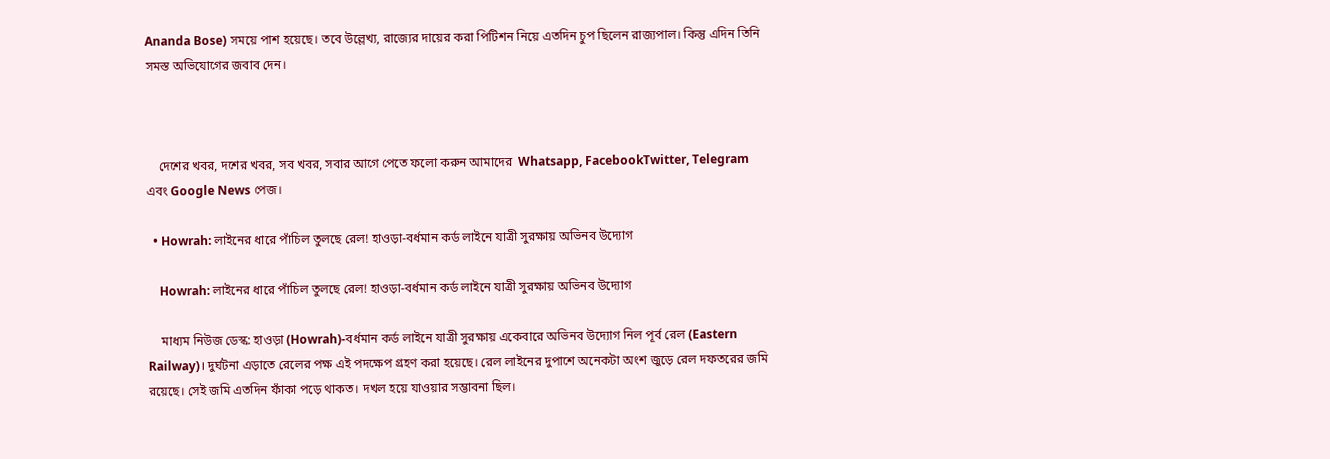Ananda Bose) সময়ে পাশ হয়েছে। তবে উল্লেখ্য, রাজ্যের দায়ের করা পিটিশন নিয়ে এতদিন চুপ ছিলেন রাজ্যপাল। কিন্তু এদিন তিনি সমস্ত অভিযোগের জবাব দেন।



    দেশের খবর, দশের খবর, সব খবর, সবার আগে পেতে ফলো করুন আমাদের  Whatsapp, FacebookTwitter, Telegram এবং Google News পেজ।

  • Howrah: লাইনের ধারে পাঁচিল তুলছে রেল! হাওড়া-বর্ধমান কর্ড লাইনে যাত্রী সুরক্ষায় অভিনব উদ্যোগ

    Howrah: লাইনের ধারে পাঁচিল তুলছে রেল! হাওড়া-বর্ধমান কর্ড লাইনে যাত্রী সুরক্ষায় অভিনব উদ্যোগ

    মাধ্যম নিউজ ডেস্ক: হাওড়া (Howrah)-বর্ধমান কর্ড লাইনে যাত্রী সুরক্ষায় একেবারে অভিনব উদ্যোগ নিল পূর্ব রেল (Eastern Railway)। দুর্ঘটনা এড়াতে রেলের পক্ষ এই পদক্ষেপ গ্রহণ করা হয়েছে। রেল লাইনের দুপাশে অনেকটা অংশ জুড়ে রেল দফতরের জমি রয়েছে। সেই জমি এতদিন ফাঁকা পড়ে থাকত। দখল হয়ে যাওয়ার সম্ভাবনা ছিল।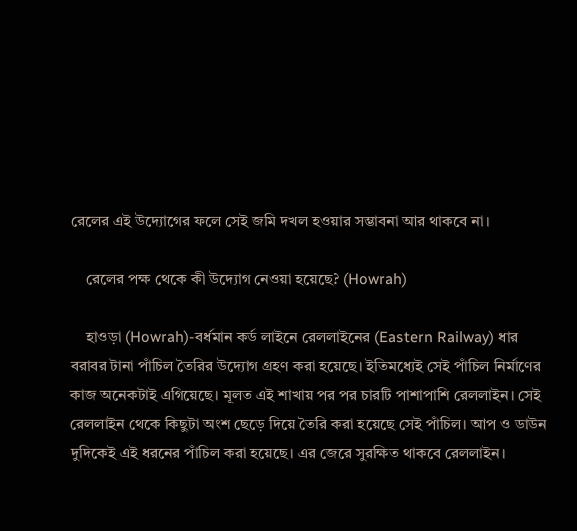রেলের এই উদ্যোগের ফলে সেই জমি দখল হওয়ার সম্ভাবনা আর থাকবে না।

    রেলের পক্ষ থেকে কী উদ্যোগ নেওয়া হয়েছে? (Howrah)

    হাওড়া (Howrah)-বর্ধমান কর্ড লাইনে রেললাইনের (Eastern Railway) ধার বরাবর টানা পাঁচিল তৈরির উদ্যোগ গ্রহণ করা হয়েছে। ইতিমধ্যেই সেই পাঁচিল নির্মাণের কাজ অনেকটাই এগিয়েছে। মূলত এই শাখায় পর পর চারটি পাশাপাশি রেললাইন। সেই রেললাইন থেকে কিছুটা অংশ ছেড়ে দিয়ে তৈরি করা হয়েছে সেই পাঁচিল। আপ ও ডাউন দুদিকেই এই ধরনের পাঁচিল করা হয়েছে। এর জেরে সুরক্ষিত থাকবে রেললাইন।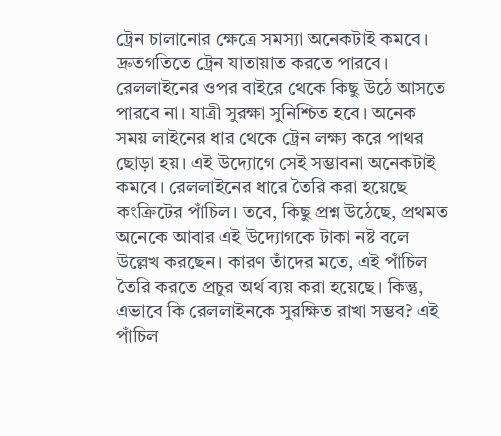ট্রেন চালানোর ক্ষেত্রে সমস্যা অনেকটাই কমবে। দ্রুতগতিতে ট্রেন যাতায়াত করতে পারবে। রেললাইনের ওপর বাইরে থেকে কিছু উঠে আসতে পারবে না। যাত্রী সুরক্ষা সুনিশ্চিত হবে। অনেক সময় লাইনের ধার থেকে ট্রেন লক্ষ্য করে পাথর ছোড়া হয়। এই উদ্যোগে সেই সম্ভাবনা অনেকটাই কমবে। রেললাইনের ধারে তৈরি করা হয়েছে কংক্রিটের পাঁচিল। তবে, কিছু প্রশ্ন উঠেছে, প্রথমত অনেকে আবার এই উদ্যোগকে টাকা নষ্ট বলে উল্লেখ করছেন। কারণ তাঁদের মতে, এই পাঁচিল তৈরি করতে প্রচুর অর্থ ব্যয় করা হয়েছে। কিন্তু, এভাবে কি রেললাইনকে সুরক্ষিত রাখা সম্ভব? এই পাঁচিল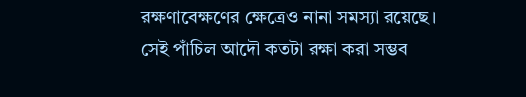রক্ষণাবেক্ষণের ক্ষেত্রেও নানা সমস্যা রয়েছে। সেই পাঁচিল আদৌ কতটা রক্ষা করা সম্ভব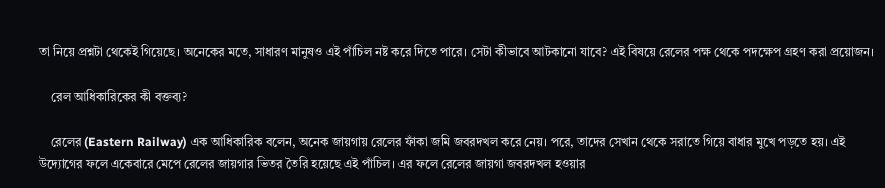তা নিয়ে প্রশ্নটা থেকেই গিয়েছে। অনেকের মতে, সাধারণ মানুষও এই পাঁচিল নষ্ট করে দিতে পারে। সেটা কীভাবে আটকানো যাবে? এই বিষয়ে রেলের পক্ষ থেকে পদক্ষেপ গ্রহণ করা প্রয়োজন।

    রেল আধিকারিকের কী বক্তব্য?

    রেলের (Eastern Railway) এক আধিকারিক বলেন, অনেক জায়গায় রেলের ফাঁকা জমি জবরদখল করে নেয়। পরে, তাদের সেখান থেকে সরাতে গিয়ে বাধার মুখে পড়তে হয়। এই উদ্যোগের ফলে একেবারে মেপে রেলের জায়গার ভিতর তৈরি হয়েছে এই পাঁচিল। এর ফলে রেলের জায়গা জবরদখল হওয়ার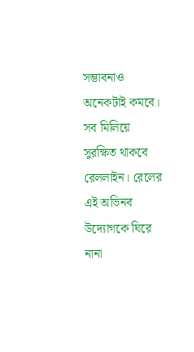সম্ভাবনাও অনেকটাই কমবে। সব মিলিয়ে সুরক্ষিত থাকবে রেললাইন। রেলের এই অভিনব উদ্যোগকে ঘিরে নানা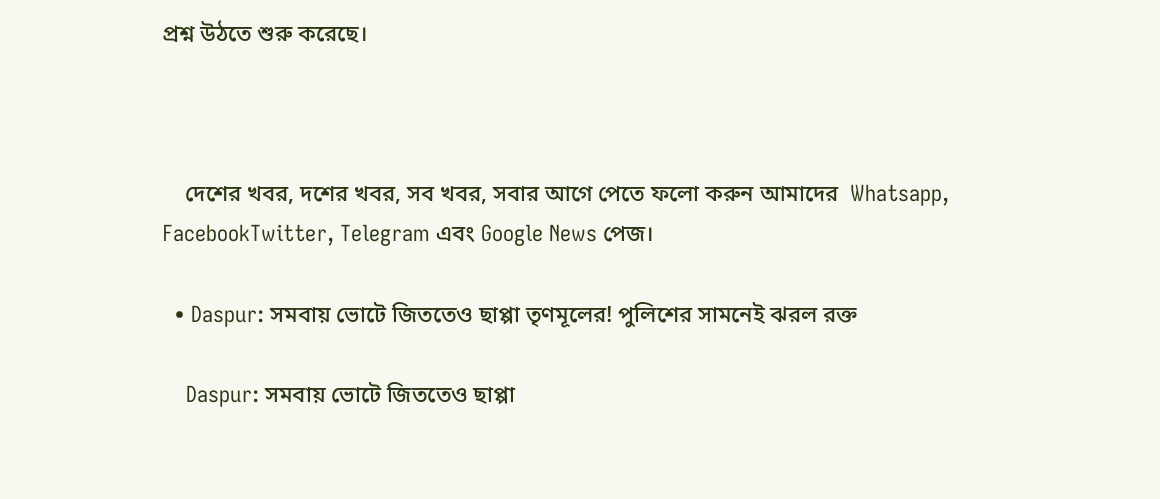প্রশ্ন উঠতে শুরু করেছে।



    দেশের খবর, দশের খবর, সব খবর, সবার আগে পেতে ফলো করুন আমাদের  Whatsapp, FacebookTwitter, Telegram এবং Google News পেজ।

  • Daspur: সমবায় ভোটে জিততেও ছাপ্পা তৃণমূলের! পুলিশের সামনেই ঝরল রক্ত

    Daspur: সমবায় ভোটে জিততেও ছাপ্পা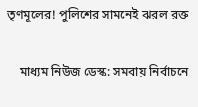তৃণমূলের! পুলিশের সামনেই ঝরল রক্ত

    মাধ্যম নিউজ ডেস্ক: সমবায় নির্বাচনে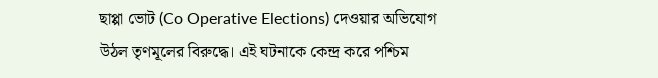ছাপ্পা ভোট (Co Operative Elections) দেওয়ার অভিযোগ উঠল তৃণমূলের বিরুদ্ধে। এই ঘটনাকে কেন্দ্র করে পশ্চিম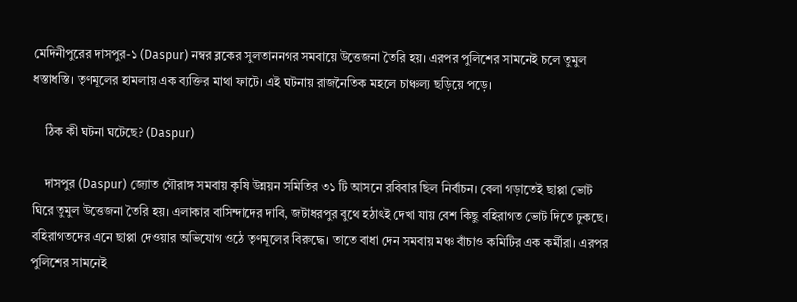মেদিনীপুরের দাসপুর-১ (Daspur) নম্বর ব্লকের সুলতাননগর সমবায়ে উত্তেজনা তৈরি হয়। এরপর পুলিশের সামনেই চলে তুমুল ধস্তাধস্তি। তৃণমূলের হামলায় এক ব্যক্তির মাথা ফাটে। এই ঘটনায় রাজনৈতিক মহলে চাঞ্চল্য ছড়িয়ে পড়ে।

    ঠিক কী ঘটনা ঘটেছে? (Daspur)

    দাসপুর (Daspur) জ্যোত গৌরাঙ্গ সমবায় কৃষি উন্নয়ন সমিতির ৩১ টি আসনে রবিবার ছিল নির্বাচন। বেলা গড়াতেই ছাপ্পা ভোট ঘিরে তুমুল উত্তেজনা তৈরি হয়। এলাকার বাসিন্দাদের দাবি, জটাধরপুর বুথে হঠাৎই দেখা যায় বেশ কিছু বহিরাগত ভোট দিতে ঢুকছে। বহিরাগতদের এনে ছাপ্পা দেওয়ার অভিযোগ ওঠে তৃণমূলের বিরুদ্ধে। তাতে বাধা দেন সমবায় মঞ্চ বাঁচাও কমিটির এক কর্মীরা। এরপর পুলিশের সামনেই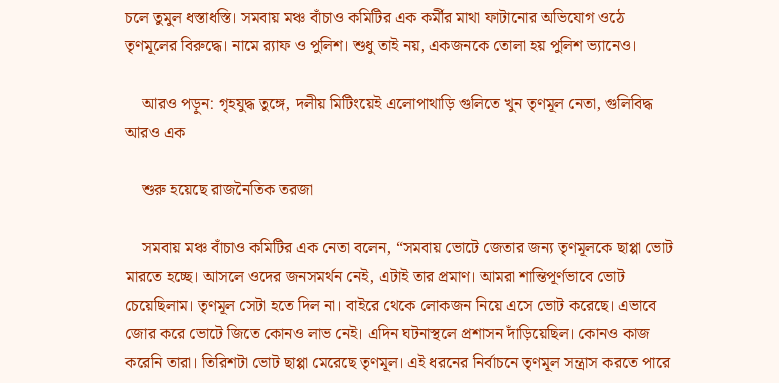চলে তুমুল ধস্তাধস্তি। সমবায় মঞ্চ বাঁচাও কমিটির এক কর্মীর মাথা ফাটানোর অভিযোগ ওঠে তৃণমূলের বিরুদ্ধে। নামে র‍্যাফ ও পুলিশ। শুধু তাই নয়, একজনকে তোলা হয় পুলিশ ভ্যানেও।

    আরও পড়ুন: গৃহযুদ্ধ তুঙ্গে, দলীয় মিটিংয়েই এলোপাথাড়ি গুলিতে খুন তৃণমূল নেতা, গুলিবিদ্ধ আরও এক

    শুরু হয়েছে রাজনৈতিক তরজা

    সমবায় মঞ্চ বাঁচাও কমিটির এক নেতা বলেন, “সমবায় ভোটে জেতার জন্য তৃণমূলকে ছাপ্পা ভোট মারতে হচ্ছে। আসলে ওদের জনসমর্থন নেই, এটাই তার প্রমাণ। আমরা শান্তিপূর্ণভাবে ভোট চেয়েছিলাম। তৃণমূল সেটা হতে দিল না। বাইরে থেকে লোকজন নিয়ে এসে ভোট করেছে। এভাবে জোর করে ভোটে জিতে কোনও লাভ নেই। এদিন ঘটনাস্থলে প্রশাসন দাঁড়িয়েছিল। কোনও কাজ করেনি তারা। তিরিশটা ভোট ছাপ্পা মেরেছে তৃণমূল। এই ধরনের নির্বাচনে তৃণমূল সন্ত্রাস করতে পারে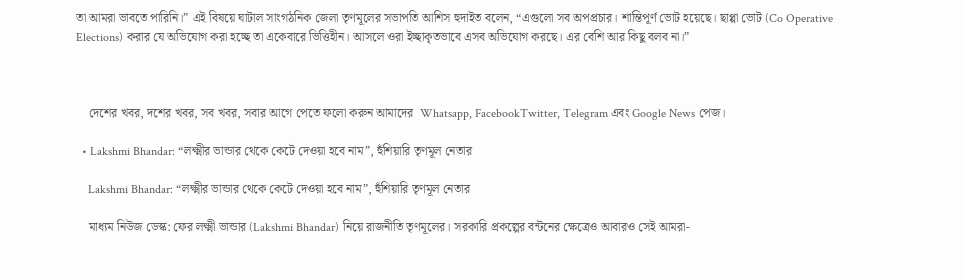তা আমরা ভাবতে পারিনি।” এই বিষয়ে ঘাটাল সাংগঠনিক জেলা তৃণমূলের সভাপতি আশিস হুদাইত বলেন, “এগুলো সব অপপ্রচার। শান্তিপূর্ণ ভোট হয়েছে। ছাপ্পা ভোট (Co Operative Elections) করার যে অভিযোগ করা হচ্ছে তা একেবারে ভিত্তিহীন। আসলে ওরা ইচ্ছাকৃতভাবে এসব অভিযোগ করছে। এর বেশি আর কিছু বলব না।”



    দেশের খবর, দশের খবর, সব খবর, সবার আগে পেতে ফলো করুন আমাদের  Whatsapp, FacebookTwitter, Telegram এবং Google News পেজ।

  • Lakshmi Bhandar: “লক্ষ্মীর ভান্ডার থেকে কেটে দেওয়া হবে নাম”, হুঁশিয়ারি তৃণমূল নেতার

    Lakshmi Bhandar: “লক্ষ্মীর ভান্ডার থেকে কেটে দেওয়া হবে নাম”, হুঁশিয়ারি তৃণমূল নেতার

    মাধ্যম নিউজ ডেস্ক: ফের লক্ষ্মী ভান্ডার (Lakshmi Bhandar) নিয়ে রাজনীতি তৃণমূলের। সরকারি প্রকল্পের বন্টনের ক্ষেত্রেও আবারও সেই আমরা-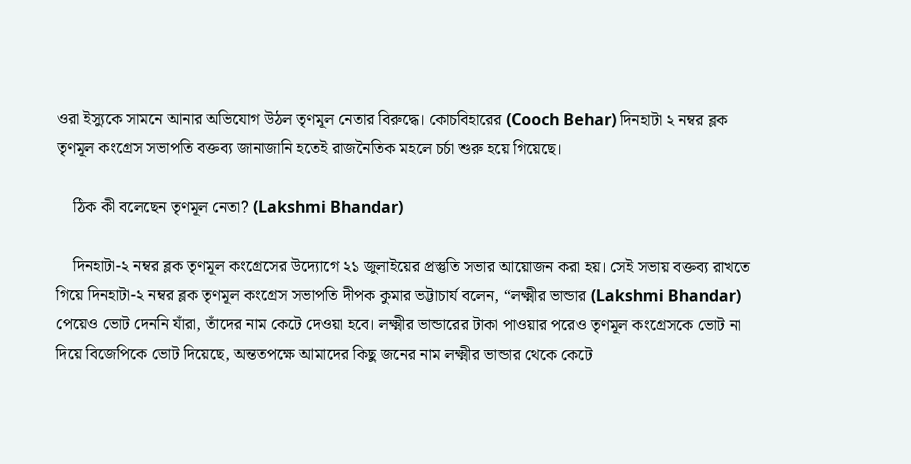ওরা ইস্যুকে সামনে আনার অভিযোগ উঠল তৃণমূল নেতার বিরুদ্ধে। কোচবিহারের (Cooch Behar) দিনহাটা ২ নম্বর ব্লক তৃণমূল কংগ্রেস সভাপতি বক্তব্য জানাজানি হতেই রাজনৈতিক মহলে চর্চা শুরু হয়ে গিয়েছে।

    ঠিক কী বলেছেন তৃণমূল নেতা? (Lakshmi Bhandar)

    দিনহাটা-২ নম্বর ব্লক তৃণমূল কংগ্রেসের উদ্যোগে ২১ জুলাইয়ের প্রস্তুতি সভার আয়োজন করা হয়। সেই সভায় বক্তব্য রাখতে গিয়ে দিনহাটা-২ নম্বর ব্লক তৃণমূল কংগ্রেস সভাপতি দীপক কুমার ভট্টাচার্য বলেন, “লক্ষ্মীর ভান্ডার (Lakshmi Bhandar) পেয়েও ভোট দেননি যাঁরা, তাঁদের নাম কেটে দেওয়া হবে। লক্ষ্মীর ভান্ডারের টাকা পাওয়ার পরেও তৃণমূল কংগ্রেসকে ভোট না দিয়ে বিজেপিকে ভোট দিয়েছে, অন্ততপক্ষে আমাদের কিছু জনের নাম লক্ষ্মীর ভান্ডার থেকে কেটে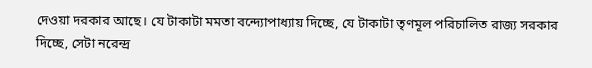দেওয়া দরকার আছে। যে টাকাটা মমতা বন্দ্যোপাধ্যায় দিচ্ছে, যে টাকাটা তৃণমূল পরিচালিত রাজ্য সরকার দিচ্ছে, সেটা নরেন্দ্র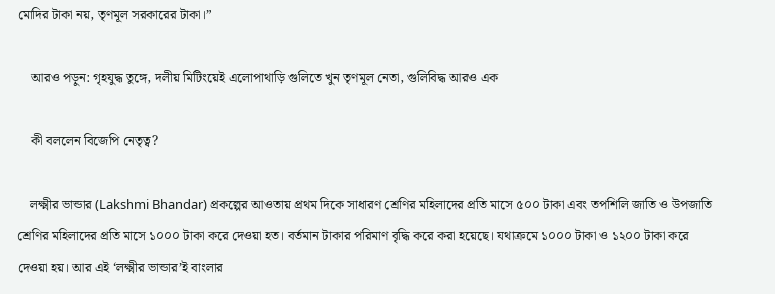মোদির টাকা নয়, তৃণমূল সরকারের টাকা।”

    আরও পড়ুন: গৃহযুদ্ধ তুঙ্গে, দলীয় মিটিংয়েই এলোপাথাড়ি গুলিতে খুন তৃণমূল নেতা, গুলিবিদ্ধ আরও এক

    কী বললেন বিজেপি নেতৃত্ব?

    লক্ষ্মীর ভান্ডার (Lakshmi Bhandar) প্রকল্পের আওতায় প্রথম দিকে সাধারণ শ্রেণির মহিলাদের প্রতি মাসে ৫০০ টাকা এবং তপশিলি জাতি ও উপজাতি শ্রেণির মহিলাদের প্রতি মাসে ১০০০ টাকা করে দেওয়া হত। বর্তমান টাকার পরিমাণ বৃদ্ধি করে করা হয়েছে। যথাক্রমে ১০০০ টাকা ও ১২০০ টাকা করে দেওয়া হয়। আর এই ‘লক্ষ্মীর ভান্ডার’ই বাংলার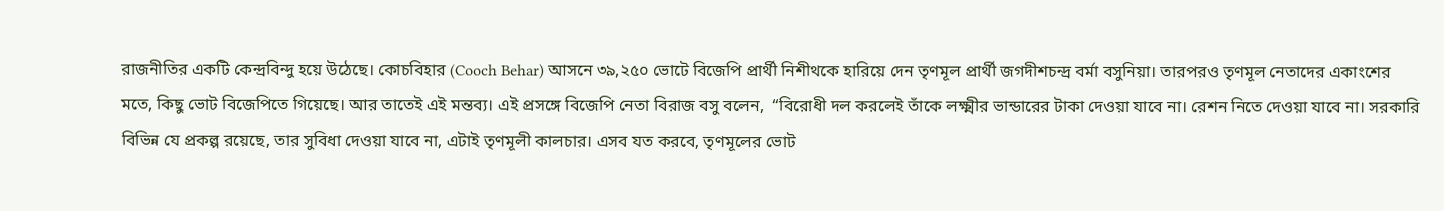রাজনীতির একটি কেন্দ্রবিন্দু হয়ে উঠেছে। কোচবিহার (Cooch Behar) আসনে ৩৯,২৫০ ভোটে বিজেপি প্রার্থী নিশীথকে হারিয়ে দেন তৃণমূল প্রার্থী জগদীশচন্দ্র বর্মা বসুনিয়া। তারপরও তৃণমূল নেতাদের একাংশের মতে, কিছু ভোট বিজেপিতে গিয়েছে। আর তাতেই এই মন্তব্য। এই প্রসঙ্গে বিজেপি নেতা বিরাজ বসু বলেন,  “বিরোধী দল করলেই তাঁকে লক্ষ্মীর ভান্ডারের টাকা দেওয়া যাবে না। রেশন নিতে দেওয়া যাবে না। সরকারি বিভিন্ন যে প্রকল্প রয়েছে, তার সুবিধা দেওয়া যাবে না, এটাই তৃণমূলী কালচার। এসব যত করবে, তৃণমূলের ভোট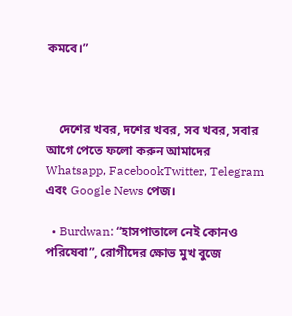কমবে।”



    দেশের খবর, দশের খবর, সব খবর, সবার আগে পেতে ফলো করুন আমাদের  Whatsapp, FacebookTwitter, Telegram এবং Google News পেজ।

  • Burdwan: “হাসপাতালে নেই কোনও পরিষেবা”, রোগীদের ক্ষোভ মুখ বুজে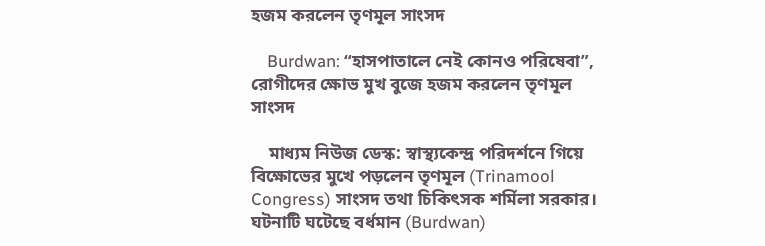হজম করলেন তৃণমূল সাংসদ

    Burdwan: “হাসপাতালে নেই কোনও পরিষেবা”, রোগীদের ক্ষোভ মুখ বুজে হজম করলেন তৃণমূল সাংসদ

    মাধ্যম নিউজ ডেস্ক: স্বাস্থ্যকেন্দ্র পরিদর্শনে গিয়ে বিক্ষোভের মুখে পড়লেন তৃণমূল (Trinamool Congress) সাংসদ তথা চিকিৎসক শর্মিলা সরকার। ঘটনাটি ঘটেছে বর্ধমান (Burdwan)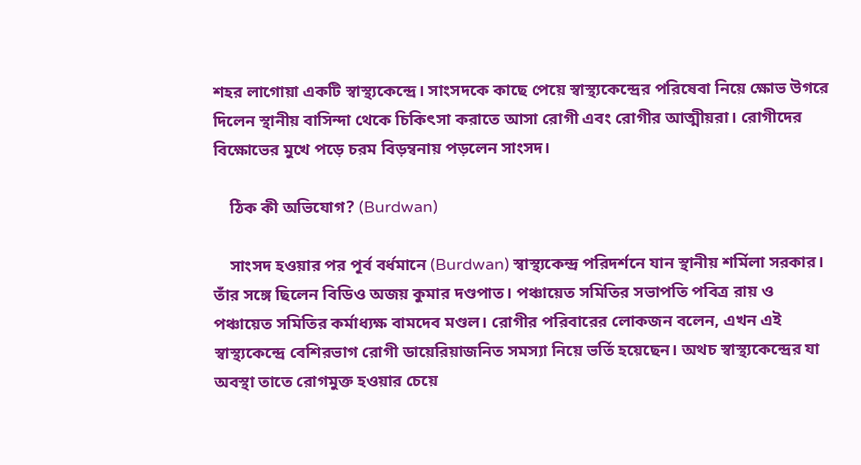শহর লাগোয়া একটি স্বাস্থ্যকেন্দ্রে। সাংসদকে কাছে পেয়ে স্বাস্থ্যকেন্দ্রের পরিষেবা নিয়ে ক্ষোভ উগরে দিলেন স্থানীয় বাসিন্দা থেকে চিকিৎসা করাতে আসা রোগী এবং রোগীর আত্মীয়রা। রোগীদের বিক্ষোভের মুখে পড়ে চরম বিড়ম্বনায় পড়লেন সাংসদ।

    ঠিক কী অভিযোগ? (Burdwan)

    সাংসদ হওয়ার পর পূর্ব বর্ধমানে (Burdwan) স্বাস্থ্যকেন্দ্র পরিদর্শনে যান স্থানীয় শর্মিলা সরকার। তাঁর সঙ্গে ছিলেন বিডিও অজয় কুমার দণ্ডপাত। পঞ্চায়েত সমিতির সভাপতি পবিত্র রায় ও পঞ্চায়েত সমিতির কর্মাধ্যক্ষ বামদেব মণ্ডল। রোগীর পরিবারের লোকজন বলেন, এখন এই স্বাস্থ্যকেন্দ্রে বেশিরভাগ রোগী ডায়েরিয়াজনিত সমস্যা নিয়ে ভর্তি হয়েছেন। অথচ স্বাস্থ্যকেন্দ্রের যা অবস্থা তাতে রোগমুক্ত হওয়ার চেয়ে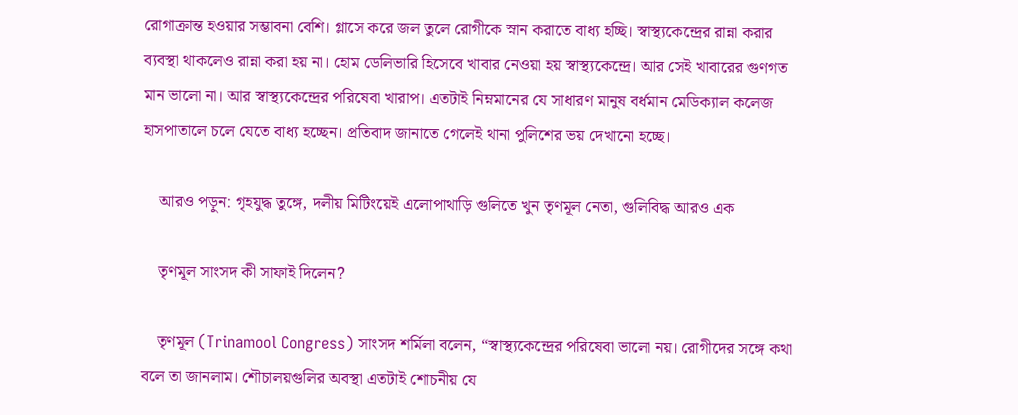রোগাক্রান্ত হওয়ার সম্ভাবনা বেশি। গ্লাসে করে জল তুলে রোগীকে স্নান করাতে বাধ্য হচ্ছি। স্বাস্থ্যকেন্দ্রের রান্না করার ব্যবস্থা থাকলেও রান্না করা হয় না। হোম ডেলিভারি হিসেবে খাবার নেওয়া হয় স্বাস্থ্যকেন্দ্রে। আর সেই খাবারের গুণগত মান ভালো না। আর স্বাস্থ্যকেন্দ্রের পরিষেবা খারাপ। এতটাই নিম্নমানের যে সাধারণ মানুষ বর্ধমান মেডিক্যাল কলেজ হাসপাতালে চলে যেতে বাধ্য হচ্ছেন। প্রতিবাদ জানাতে গেলেই থানা পুলিশের ভয় দেখানো হচ্ছে।

    আরও পড়ুন: গৃহযুদ্ধ তুঙ্গে, দলীয় মিটিংয়েই এলোপাথাড়ি গুলিতে খুন তৃণমূল নেতা, গুলিবিদ্ধ আরও এক

    তৃণমূল সাংসদ কী সাফাই দিলেন?

    তৃণমূল (Trinamool Congress) সাংসদ শর্মিলা বলেন, “স্বাস্থ্যকেন্দ্রের পরিষেবা ভালো নয়। রোগীদের সঙ্গে কথা বলে তা জানলাম। শৌচালয়গুলির অবস্থা এতটাই শোচনীয় যে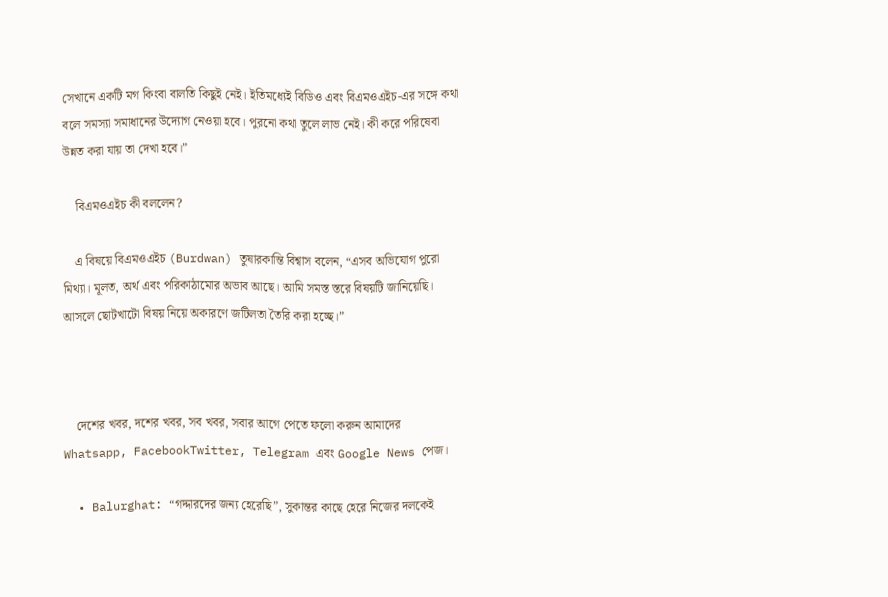সেখানে একটি মগ কিংবা বালতি কিছুই নেই। ইতিমধ্যেই বিডিও এবং বিএমওএইচ-এর সঙ্গে কথা বলে সমস্যা সমাধানের উদ্যোগ নেওয়া হবে। পুরনো কথা তুলে লাভ নেই। কী করে পরিষেবা উন্নত করা যায় তা দেখা হবে।”

    বিএমওএইচ কী বললেন?

    এ বিষয়ে বিএমওএইচ (Burdwan) তুষারকান্তি বিশ্বাস বলেন, “এসব অভিযোগ পুরো মিথ্যা। মূলত, অর্থ এবং পরিকাঠামোর অভাব আছে। আমি সমস্ত স্তরে বিষয়টি জানিয়েছি। আসলে ছোটখাটো বিষয় নিয়ে অকারণে জটিলতা তৈরি করা হচ্ছে।”



    দেশের খবর, দশের খবর, সব খবর, সবার আগে পেতে ফলো করুন আমাদের  Whatsapp, FacebookTwitter, Telegram এবং Google News পেজ।

  • Balurghat: “গদ্দারদের জন্য হেরেছি”, সুকান্তর কাছে হেরে নিজের দলকেই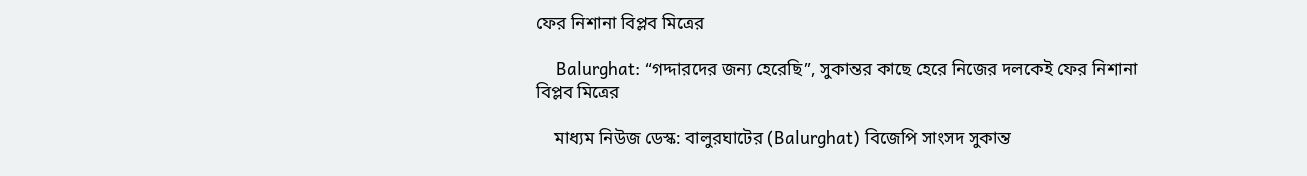ফের নিশানা বিপ্লব মিত্রের

    Balurghat: “গদ্দারদের জন্য হেরেছি”, সুকান্তর কাছে হেরে নিজের দলকেই ফের নিশানা বিপ্লব মিত্রের

    মাধ্যম নিউজ ডেস্ক: বালুরঘাটের (Balurghat) বিজেপি সাংসদ সুকান্ত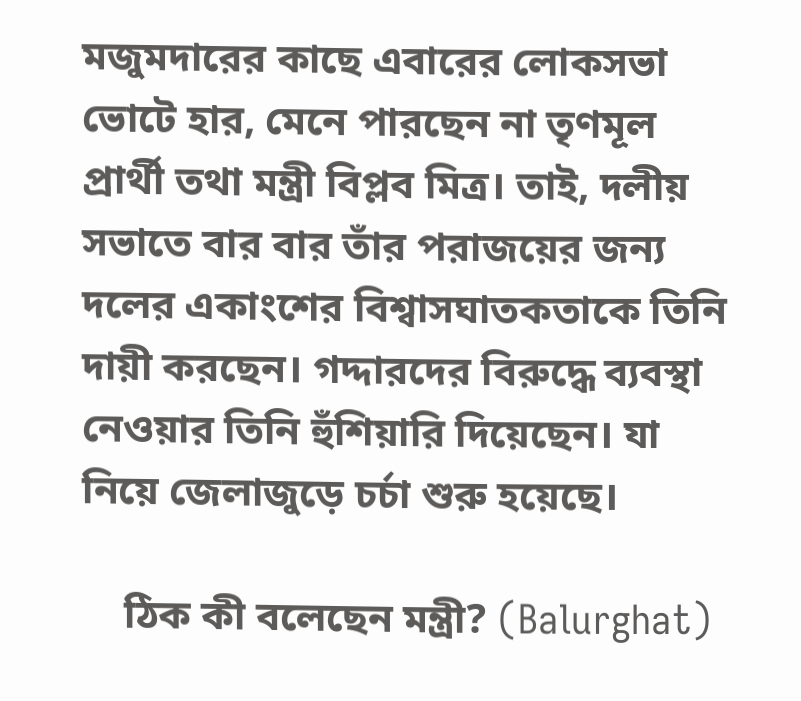মজুমদারের কাছে এবারের লোকসভা ভোটে হার, মেনে পারছেন না তৃণমূল প্রার্থী তথা মন্ত্রী বিপ্লব মিত্র। তাই, দলীয় সভাতে বার বার তাঁর পরাজয়ের জন্য দলের একাংশের বিশ্বাসঘাতকতাকে তিনি দায়ী করছেন। গদ্দারদের বিরুদ্ধে ব্যবস্থা নেওয়ার তিনি হুঁশিয়ারি দিয়েছেন। যা নিয়ে জেলাজুড়ে চর্চা শুরু হয়েছে।

    ঠিক কী বলেছেন মন্ত্রী? (Balurghat)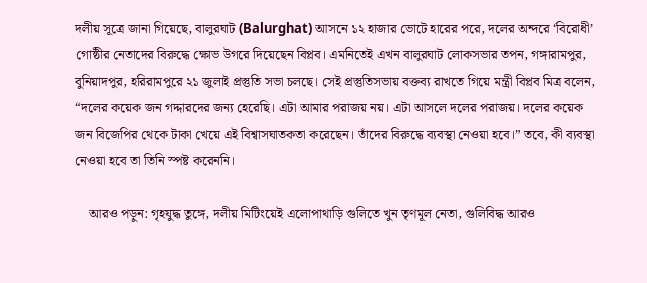দলীয় সূত্রে জানা গিয়েছে, বালুরঘাট (Balurghat) আসনে ১২ হাজার ভোটে হারের পরে, দলের অন্দরে ‘বিরোধী’ গোষ্ঠীর নেতাদের বিরুদ্ধে ক্ষোভ উগরে দিয়েছেন বিপ্লব। এমনিতেই এখন বালুরঘাট লোকসভার তপন, গঙ্গারামপুর, বুনিয়াদপুর, হরিরামপুরে ২১ জুলাই প্রস্তুতি সভা চলছে। সেই প্রস্তুতিসভায় বক্তব্য রাখতে গিয়ে মন্ত্রী বিপ্লব মিত্র বলেন, “দলের কয়েক জন গদ্দারদের জন্য হেরেছি। এটা আমার পরাজয় নয়। এটা আসলে দলের পরাজয়। দলের কয়েক জন বিজেপির থেকে টাকা খেয়ে এই বিশ্বাসঘাতকতা করেছেন। তাঁদের বিরুদ্ধে ব্যবস্থা নেওয়া হবে।” তবে, কী ব্যবস্থা নেওয়া হবে তা তিনি স্পষ্ট করেননি।

    আরও পড়ুন: গৃহযুদ্ধ তুঙ্গে, দলীয় মিটিংয়েই এলোপাথাড়ি গুলিতে খুন তৃণমূল নেতা, গুলিবিদ্ধ আরও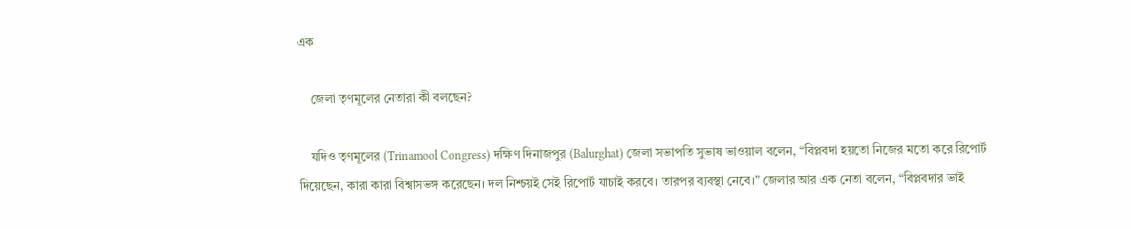এক

    জেলা তৃণমূলের নেতারা কী বলছেন?

    যদিও তৃণমূলের (Trinamool Congress) দক্ষিণ দিনাজপুর (Balurghat) জেলা সভাপতি সুভাষ ভাওয়াল বলেন, “বিপ্লবদা হয়তো নিজের মতো করে রিপোর্ট দিয়েছেন, কারা কারা বিশ্বাসভঙ্গ করেছেন। দল নিশ্চয়ই সেই রিপোর্ট যাচাই করবে। তারপর ব্যবস্থা নেবে।” জেলার আর এক নেতা বলেন, “বিপ্লবদার ভাই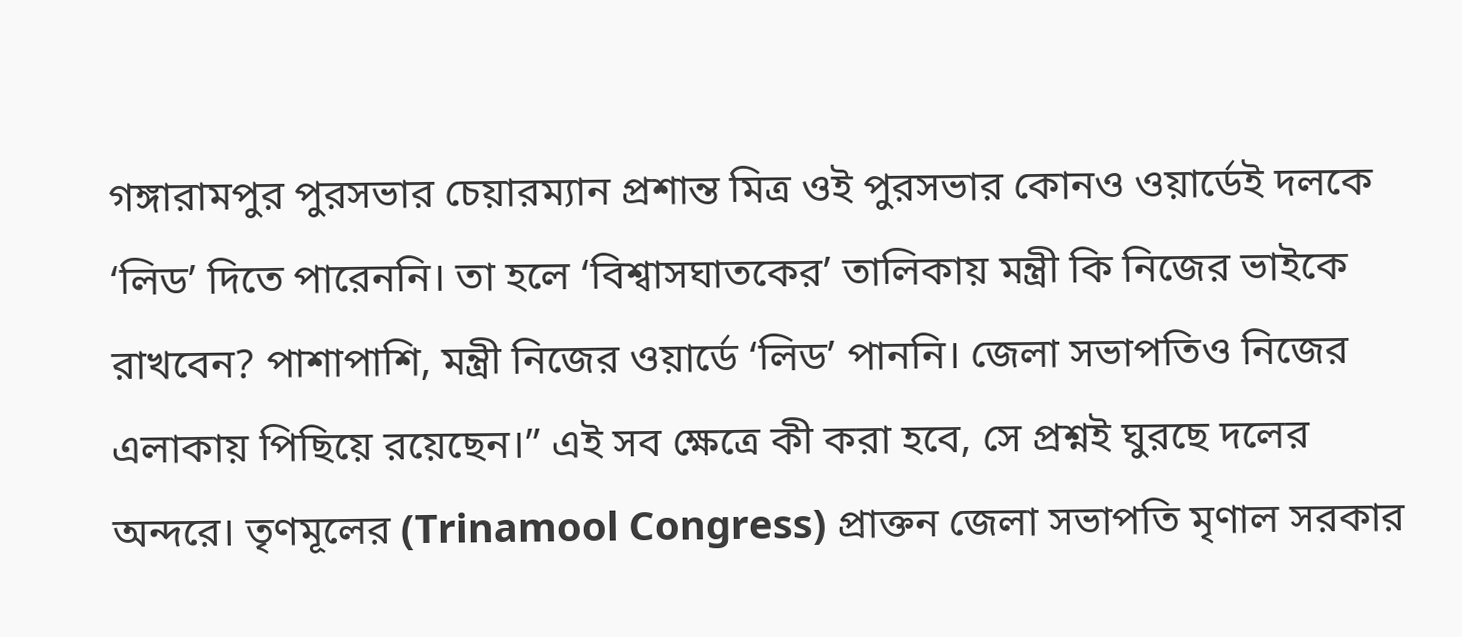গঙ্গারামপুর পুরসভার চেয়ারম্যান প্রশান্ত মিত্র ওই পুরসভার কোনও ওয়ার্ডেই দলকে ‘লিড’ দিতে পারেননি। তা হলে ‘বিশ্বাসঘাতকের’ তালিকায় মন্ত্রী কি নিজের ভাইকে রাখবেন? পাশাপাশি, মন্ত্রী নিজের ওয়ার্ডে ‘লিড’ পাননি। জেলা সভাপতিও নিজের এলাকায় পিছিয়ে রয়েছেন।” এই সব ক্ষেত্রে কী করা হবে, সে প্রশ্নই ঘুরছে দলের অন্দরে। তৃণমূলের (Trinamool Congress) প্রাক্তন জেলা সভাপতি মৃণাল সরকার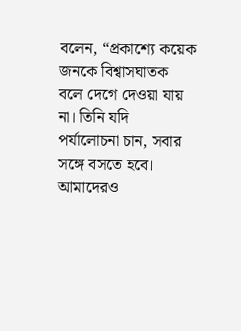বলেন, “প্রকাশ্যে কয়েক জনকে বিশ্বাসঘাতক বলে দেগে দেওয়া যায় না। তিনি যদি পর্যালোচনা চান, সবার সঙ্গে বসতে হবে। আমাদেরও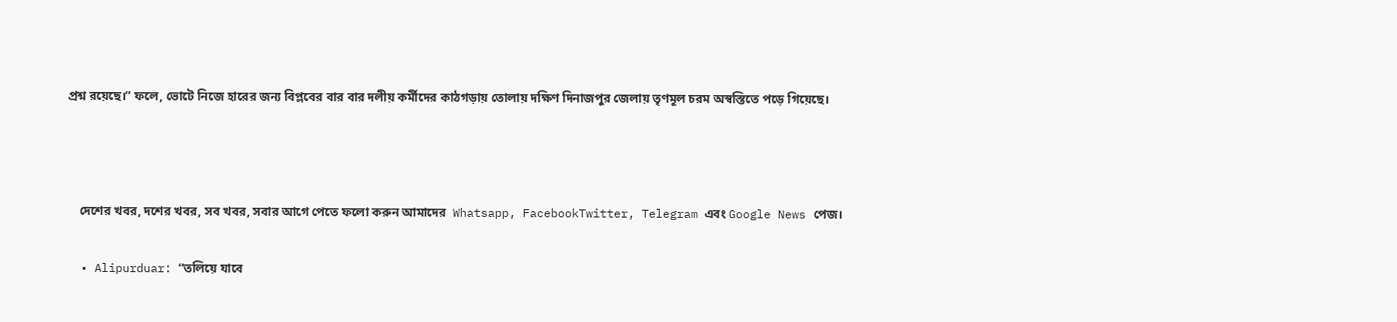প্রশ্ন রয়েছে।” ফলে, ভোটে নিজে হারের জন্য বিপ্লবের বার বার দলীয় কর্মীদের কাঠগড়ায় তোলায় দক্ষিণ দিনাজপুর জেলায় তৃণমূল চরম অস্বস্তিতে পড়ে গিয়েছে।



    দেশের খবর, দশের খবর, সব খবর, সবার আগে পেতে ফলো করুন আমাদের  Whatsapp, FacebookTwitter, Telegram এবং Google News পেজ।

  • Alipurduar: “তলিয়ে যাবে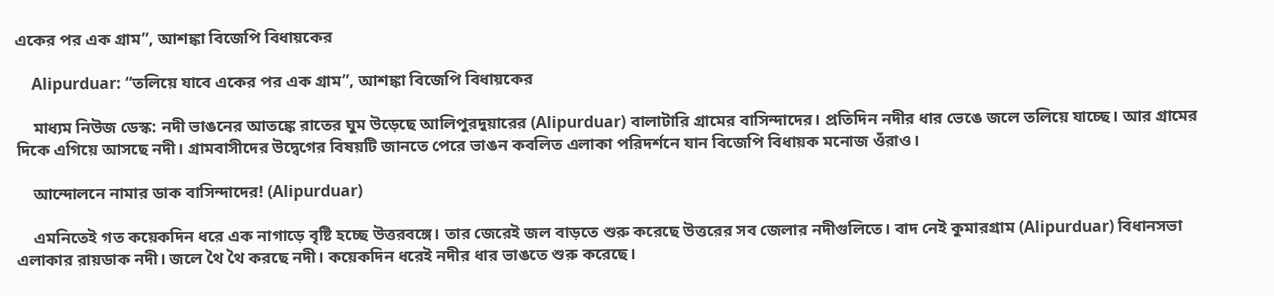একের পর এক গ্রাম”, আশঙ্কা বিজেপি বিধায়কের

    Alipurduar: “তলিয়ে যাবে একের পর এক গ্রাম”, আশঙ্কা বিজেপি বিধায়কের

    মাধ্যম নিউজ ডেস্ক: নদী ভাঙনের আতঙ্কে রাতের ঘুম উড়েছে আলিপুরদুয়ারের (Alipurduar) বালাটারি গ্রামের বাসিন্দাদের। প্রতিদিন নদীর ধার ভেঙে জলে তলিয়ে যাচ্ছে। আর গ্রামের দিকে এগিয়ে আসছে নদী। গ্রামবাসীদের উদ্বেগের বিষয়টি জানতে পেরে ভাঙন কবলিত এলাকা পরিদর্শনে যান বিজেপি বিধায়ক মনোজ ওঁরাও।

    আন্দোলনে নামার ডাক বাসিন্দাদের! (Alipurduar)

    এমনিতেই গত কয়েকদিন ধরে এক নাগাড়ে বৃষ্টি হচ্ছে উত্তরবঙ্গে। তার জেরেই জল বাড়তে শুরু করেছে উত্তরের সব জেলার নদীগুলিতে। বাদ নেই কুমারগ্রাম (Alipurduar) বিধানসভা এলাকার রায়ডাক নদী। জলে থৈ থৈ করছে নদী। কয়েকদিন ধরেই নদীর ধার ভাঙতে শুরু করেছে।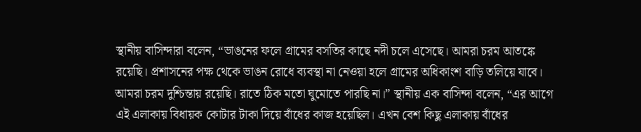স্থানীয় বাসিন্দারা বলেন, “ভাঙনের ফলে গ্রামের বসতির কাছে নদী চলে এসেছে। আমরা চরম আতঙ্কে রয়েছি। প্রশাসনের পক্ষ থেকে ভাঙন রোধে ব্যবস্থা না নেওয়া হলে গ্রামের অধিকাংশ বাড়ি তলিয়ে যাবে। আমরা চরম দুশ্চিন্তায় রয়েছি। রাতে ঠিক মতো ঘুমোতে পারছি না।” স্থানীয় এক বাসিন্দা বলেন, “এর আগে এই এলাকায় বিধায়ক কোটার টাকা দিয়ে বাঁধের কাজ হয়েছিল। এখন বেশ কিছু এলাকায় বাঁধের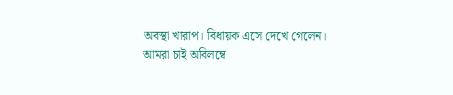অবস্থা খারাপ। বিধায়ক এসে দেখে গেলেন। আমরা চাই অবিলম্বে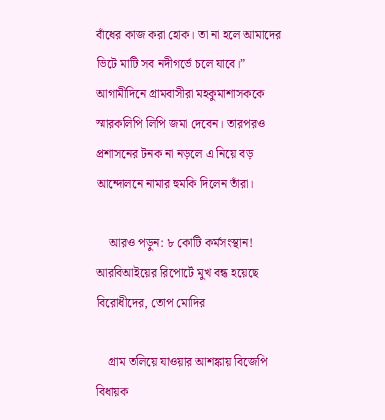বাঁধের কাজ করা হোক। তা না হলে আমাদের ভিটে মাটি সব নদীগর্ভে চলে যাবে।” আগামীদিনে গ্রামবাসীরা মহকুমাশাসককে স্মারকলিপি লিপি জমা দেবেন। তারপরও প্রশাসনের টনক না নড়লে এ নিয়ে বড় আন্দোলনে নামার হুমকি দিলেন তাঁরা।

    আরও পড়ুন: ৮ কোটি কর্মসংস্থান! আরবিআইয়ের রিপোর্টে মুখ বন্ধ হয়েছে বিরোধীদের, তোপ মোদির

    গ্রাম তলিয়ে যাওয়ার আশঙ্কায় বিজেপি বিধায়ক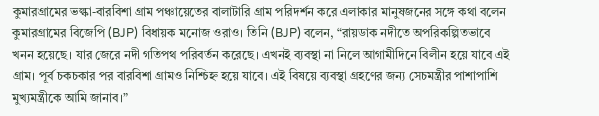কুমারগ্রামের ভল্কা-বারবিশা গ্রাম পঞ্চায়েতের বালাটারি গ্রাম পরিদর্শন করে এলাকার মানুষজনের সঙ্গে কথা বলেন কুমারগ্রামের বিজেপি (BJP) বিধায়ক মনোজ ওরাও। তিনি (BJP) বলেন, “রায়ডাক নদীতে অপরিকল্পিতভাবে খনন হয়েছে। যার জেরে নদী গতিপথ পরিবর্তন করেছে। এখনই ব্যবস্থা না নিলে আগামীদিনে বিলীন হয়ে যাবে এই গ্রাম। পূর্ব চকচকার পর বারবিশা গ্রামও নিশ্চিহ্ন হয়ে যাবে। এই বিষয়ে ব্যবস্থা গ্রহণের জন্য সেচমন্ত্রীর পাশাপাশি মুখ্যমন্ত্রীকে আমি জানাব।”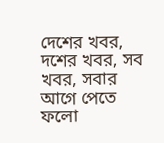দেশের খবর, দশের খবর, সব খবর, সবার আগে পেতে ফলো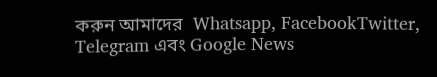করুন আমাদের  Whatsapp, FacebookTwitter, Telegram এবং Google News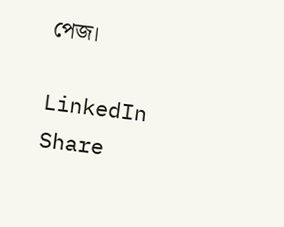পেজ।

LinkedIn
Share